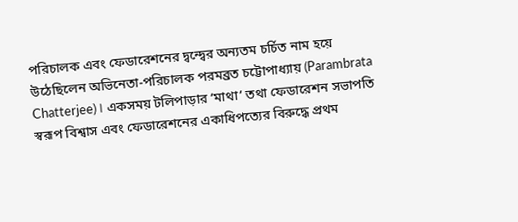পরিচালক এবং ফেডারেশনের দ্বন্দ্বের অন্যতম চর্চিত নাম হয়ে উঠেছিলেন অভিনেতা-পরিচালক পরমব্রত চট্টোপাধ্যায় (Parambrata Chatterjee)। একসময় টলিপাড়ার ‘মাথা’ তথা ফেডারেশন সভাপতি স্বরূপ বিশ্বাস এবং ফেডারেশনের একাধিপত্যের বিরুদ্ধে প্রথম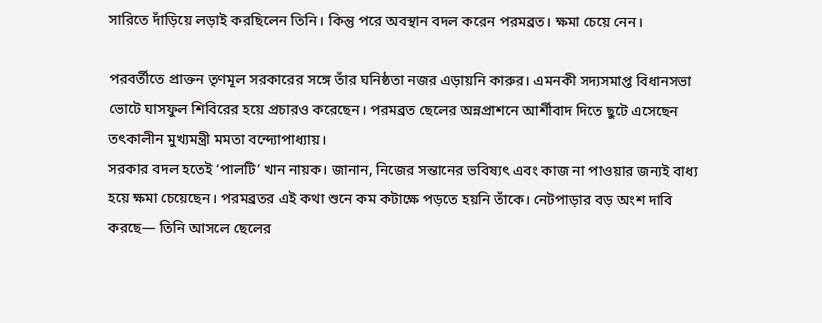সারিতে দাঁড়িয়ে লড়াই করছিলেন তিনি। কিন্তু পরে অবস্থান বদল করেন পরমব্রত। ক্ষমা চেয়ে নেন।

পরবর্তীতে প্রাক্তন তৃণমূল সরকারের সঙ্গে তাঁর ঘনিষ্ঠতা নজর এড়ায়নি কারুর। এমনকী সদ্যসমাপ্ত বিধানসভা ভোটে ঘাসফুল শিবিরের হয়ে প্রচারও করেছেন। পরমব্রত ছেলের অন্নপ্রাশনে আর্শীবাদ দিতে ছুটে এসেছেন তৎকালীন মুখ্যমন্ত্রী মমতা বন্দ্যোপাধ্যায়।
সরকার বদল হতেই ‘পালটি’ খান নায়ক। জানান, নিজের সন্তানের ভবিষ্যৎ এবং কাজ না পাওয়ার জন্যই বাধ্য হয়ে ক্ষমা চেয়েছেন। পরমব্রতর এই কথা শুনে কম কটাক্ষে পড়তে হয়নি তাঁকে। নেটপাড়ার বড় অংশ দাবি করছে— তিনি আসলে ছেলের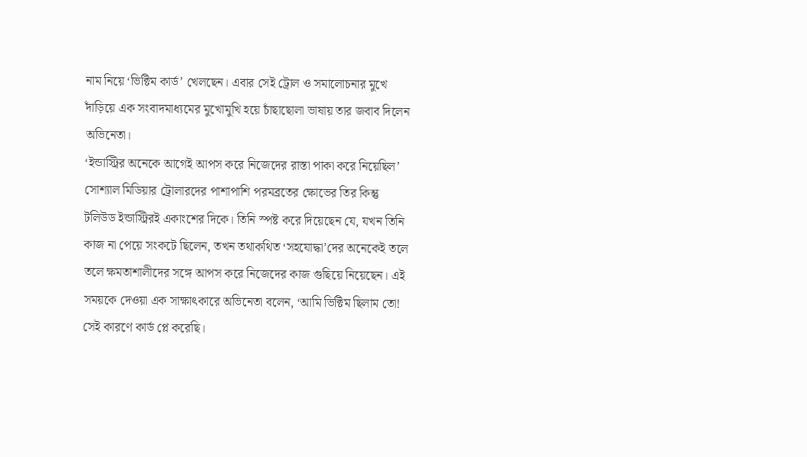নাম নিয়ে ‘ভিক্টিম কার্ড’ খেলছেন। এবার সেই ট্রোল ও সমালোচনার মুখে দাঁড়িয়ে এক সংবাদমাধ্যমের মুখোমুখি হয়ে চাঁছাছোলা ভাষায় তার জবাব দিলেন অভিনেতা।
‘ইন্ডাস্ট্রির অনেকে আগেই আপস করে নিজেদের রাস্তা পাকা করে নিয়েছিল’
সোশ্যাল মিডিয়ার ট্রোলারদের পাশাপাশি পরমব্রতের ক্ষোভের তির কিন্তু টলিউড ইন্ডাস্ট্রিরই একাংশের দিকে। তিনি স্পষ্ট করে দিয়েছেন যে, যখন তিনি কাজ না পেয়ে সংকটে ছিলেন, তখন তথাকথিত ‘সহযোদ্ধা’দের অনেকেই তলে তলে ক্ষমতাশালীদের সঙ্গে আপস করে নিজেদের কাজ গুছিয়ে নিয়েছেন। এই সময়কে দেওয়া এক সাক্ষাৎকারে অভিনেতা বলেন, ‘আমি ভিক্টিম ছিলাম তো! সেই কারণে কার্ড প্লে করেছি।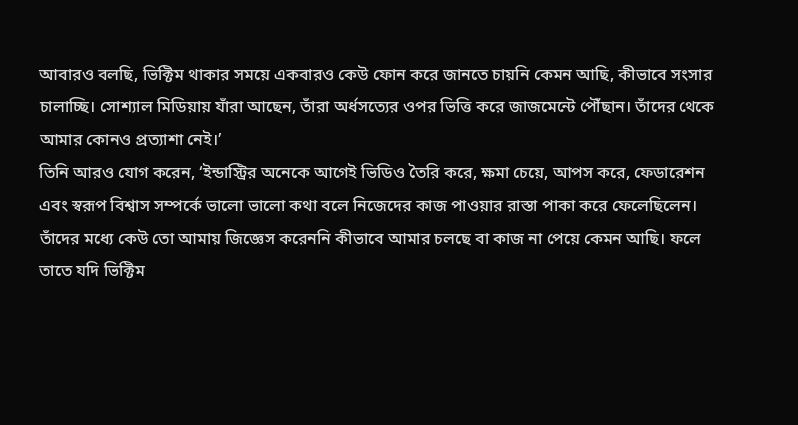আবারও বলছি, ভিক্টিম থাকার সময়ে একবারও কেউ ফোন করে জানতে চায়নি কেমন আছি, কীভাবে সংসার চালাচ্ছি। সোশ্যাল মিডিয়ায় যাঁরা আছেন, তাঁরা অর্ধসত্যের ওপর ভিত্তি করে জাজমেন্টে পৌঁছান। তাঁদের থেকে আমার কোনও প্রত্যাশা নেই।’
তিনি আরও যোগ করেন, ‘ইন্ডাস্ট্রির অনেকে আগেই ভিডিও তৈরি করে, ক্ষমা চেয়ে, আপস করে, ফেডারেশন এবং স্বরূপ বিশ্বাস সম্পর্কে ভালো ভালো কথা বলে নিজেদের কাজ পাওয়ার রাস্তা পাকা করে ফেলেছিলেন। তাঁদের মধ্যে কেউ তো আমায় জিজ্ঞেস করেননি কীভাবে আমার চলছে বা কাজ না পেয়ে কেমন আছি। ফলে তাতে যদি ভিক্টিম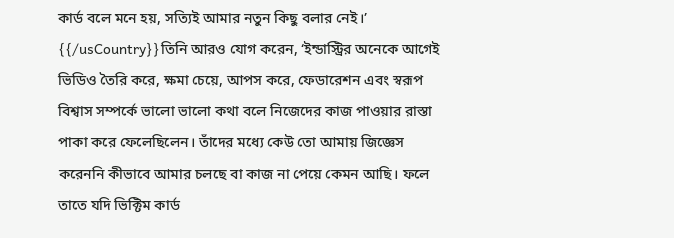কার্ড বলে মনে হয়, সত্যিই আমার নতুন কিছু বলার নেই।’
{{/usCountry}}তিনি আরও যোগ করেন, ‘ইন্ডাস্ট্রির অনেকে আগেই ভিডিও তৈরি করে, ক্ষমা চেয়ে, আপস করে, ফেডারেশন এবং স্বরূপ বিশ্বাস সম্পর্কে ভালো ভালো কথা বলে নিজেদের কাজ পাওয়ার রাস্তা পাকা করে ফেলেছিলেন। তাঁদের মধ্যে কেউ তো আমায় জিজ্ঞেস করেননি কীভাবে আমার চলছে বা কাজ না পেয়ে কেমন আছি। ফলে তাতে যদি ভিক্টিম কার্ড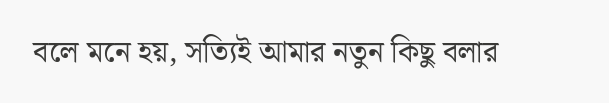বলে মনে হয়, সত্যিই আমার নতুন কিছু বলার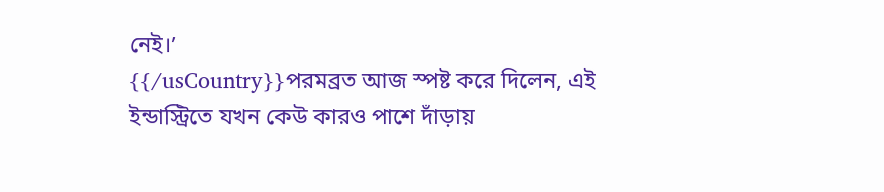নেই।’
{{/usCountry}}পরমব্রত আজ স্পষ্ট করে দিলেন, এই ইন্ডাস্ট্রিতে যখন কেউ কারও পাশে দাঁড়ায়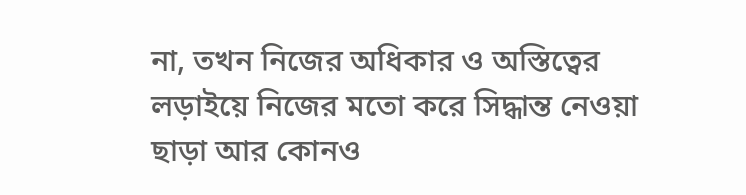না, তখন নিজের অধিকার ও অস্তিত্বের লড়াইয়ে নিজের মতো করে সিদ্ধান্ত নেওয়া ছাড়া আর কোনও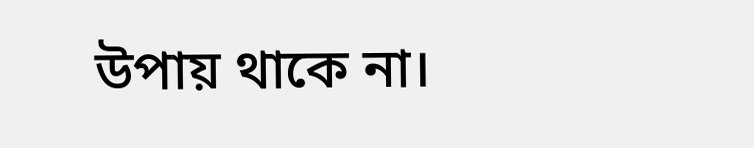উপায় থাকে না।